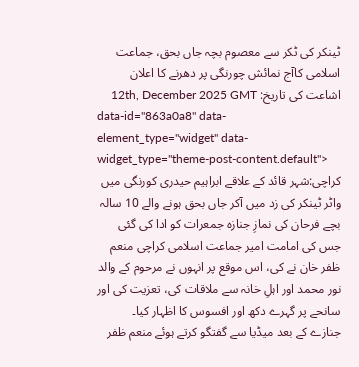ٹینکر کی ٹکر سے معصوم بچہ جاں بحق، جماعت اسلامی کاآج نمائش چورنگی پر دھرنے کا اعلان
اشاعت کی تاریخ: 12th, December 2025 GMT
data-id="863a0a8" data-element_type="widget" data-widget_type="theme-post-content.default">
کراچی:شہر قائد کے علاقے ابراہیم حیدری کورنگی میں واٹر ٹینکر کی زد میں آکر جاں بحق ہونے والے 10 سالہ بچے فرحان کی نمازِ جنازہ جمعرات کو ادا کی گئی جس کی امامت امیر جماعت اسلامی کراچی منعم ظفر خان نے کی، اس موقع پر انہوں نے مرحوم کے والد نور محمد اور اہلِ خانہ سے ملاقات کی، تعزیت کی اور سانحے پر گہرے دکھ اور افسوس کا اظہار کیا۔
جنازے کے بعد میڈیا سے گفتگو کرتے ہوئے منعم ظفر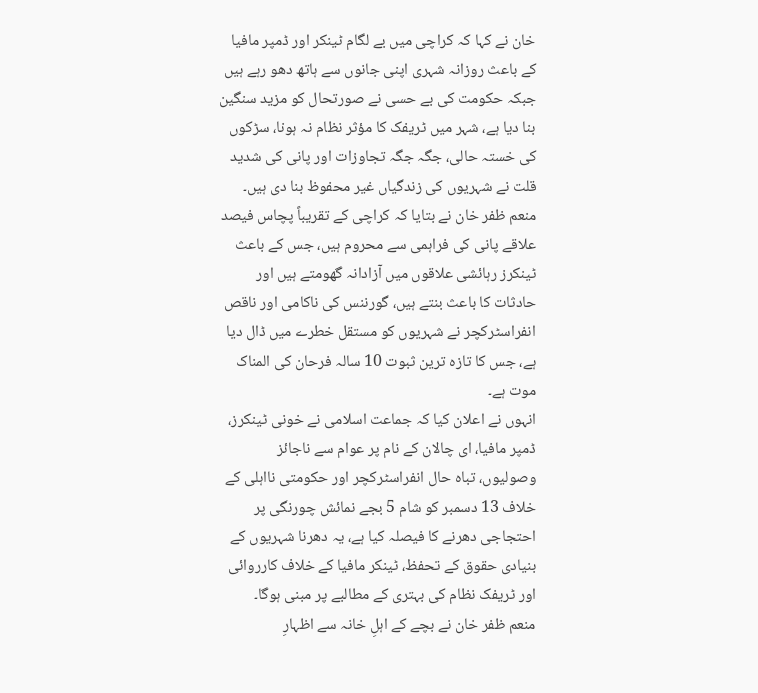خان نے کہا کہ کراچی میں بے لگام ٹینکر اور ڈمپر مافیا کے باعث روزانہ شہری اپنی جانوں سے ہاتھ دھو رہے ہیں جبکہ حکومت کی بے حسی نے صورتحال کو مزید سنگین بنا دیا ہے، شہر میں ٹریفک کا مؤثر نظام نہ ہونا، سڑکوں کی خستہ حالی، جگہ جگہ تجاوزات اور پانی کی شدید قلت نے شہریوں کی زندگیاں غیر محفوظ بنا دی ہیں۔
منعم ظفر خان نے بتایا کہ کراچی کے تقریباً پچاس فیصد علاقے پانی کی فراہمی سے محروم ہیں، جس کے باعث ٹینکرز رہائشی علاقوں میں آزادانہ گھومتے ہیں اور حادثات کا باعث بنتے ہیں، گورننس کی ناکامی اور ناقص انفراسٹرکچر نے شہریوں کو مستقل خطرے میں ڈال دیا ہے، جس کا تازہ ترین ثبوت 10 سالہ فرحان کی المناک موت ہے۔
انہوں نے اعلان کیا کہ جماعت اسلامی نے خونی ٹینکرز، ڈمپر مافیا، ای چالان کے نام پر عوام سے ناجائز وصولیوں، تباہ حال انفراسٹرکچر اور حکومتی نااہلی کے خلاف 13 دسمبر کو شام 5 بجے نمائش چورنگی پر احتجاجی دھرنے کا فیصلہ کیا ہے، یہ دھرنا شہریوں کے بنیادی حقوق کے تحفظ، ٹینکر مافیا کے خلاف کارروائی اور ٹریفک نظام کی بہتری کے مطالبے پر مبنی ہوگا۔
منعم ظفر خان نے بچے کے اہلِ خانہ سے اظہارِ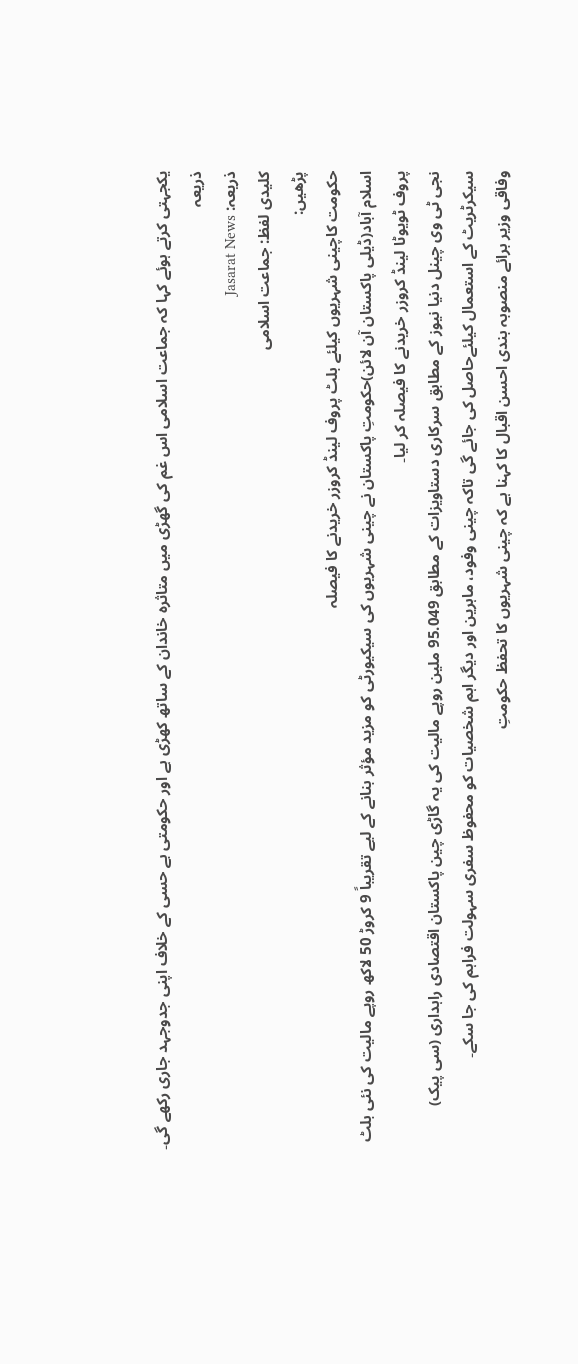یکجہتی کرتے ہوئے کہا کہ جماعت اسلامی اس غم کی گھڑی میں متاثرہ خاندان کے ساتھ کھڑی ہے اور حکومتی بے حسی کے خلاف اپنی جدوجہد جاری رکھے گی۔
ذریعہ
ذریعہ: Jasarat News
کلیدی لفظ: جماعت اسلامی
پڑھیں:
حکومت کاچینی شہریوں کیلئے بلٹ پروف لینڈ کروزر خریدنے کا فیصلہ
اسلام آباد(ڈیلی پاکستان آن لائن)حکومتِ پاکستان نے چینی شہریوں کی سیکیورٹی کو مزید مؤثر بنانے کے لیے تقریباً 9 کروڑ 50 لاکھ روپے مالیت کی نئی بلٹ پروف ٹویوٹا لینڈ کروزر خریدنے کا فیصلہ کر لیا۔
نجی ٹی وی چینل دنیا نیوز کے مطابق سرکاری دستاویزات کے مطابق 95.049 ملین روپے مالیت کی یہ گاڑی چین پاکستان اقتصادی راہداری (سی پیک) سیکرٹریٹ کے استعمال کیلئےحاصل کی جائے گی تاکہ چینی وفود، ماہرین اور دیگر اہم شخصیات کو محفوظ سفری سہولت فراہم کی جا سکے۔
وفاقی وزیر برائے منصوبہ بندی احسن اقبال کا کہنا ہے کہ چینی شہریوں کا تحفظ حکومتِ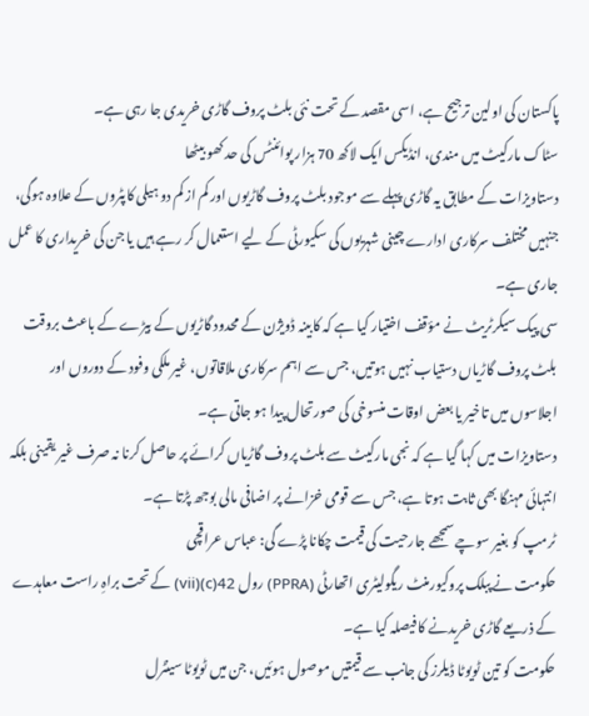پاکستان کی اولین ترجیح ہے، اسی مقصد کے تحت نئی بلٹ پروف گاڑی خریدی جا رہی ہے۔
سٹاک مارکیٹ میں مندی، انڈیکس ایک لاکھ 70 ہزار پوائنٹس کی حد کھو بیٹھا
دستاویزات کے مطابق یہ گاڑی پہلے سے موجود بلٹ پروف گاڑیوں اور کم از کم دو ہیلی کاپٹروں کے علاوہ ہوگی، جنہیں مختلف سرکاری ادارے چینی شہریوں کی سکیورٹی کے لیے استعمال کر رہے ہیں یا جن کی خریداری کا عمل جاری ہے۔
سی پیک سیکرٹریٹ نے مؤقف اختیار کیا ہے کہ کابینہ ڈویژن کے محدود گاڑیوں کے بیڑے کے باعث بروقت بلٹ پروف گاڑیاں دستیاب نہیں ہوتیں، جس سے اہم سرکاری ملاقاتوں، غیر ملکی وفود کے دوروں اور اجلاسوں میں تاخیر یا بعض اوقات منسوخی کی صورتحال پیدا ہو جاتی ہے۔
دستاویزات میں کہا گیا ہے کہ نجی مارکیٹ سے بلٹ پروف گاڑیاں کرائے پر حاصل کرنا نہ صرف غیر یقینی بلکہ انتہائی مہنگا بھی ثابت ہوتا ہے، جس سے قومی خزانے پر اضافی مالی بوجھ پڑتا ہے۔
ٹرمپ کو بغیر سوچے سمجھے جارحیت کی قیمت چکانا پڑے گی: عباس عراقچی
حکومت نے پبلک پروکیورمنٹ ریگولیٹری اتھارٹی (PPRA) رول 42(c)(vii) کے تحت براہِ راست معاہدے کے ذریعے گاڑی خریدنے کا فیصلہ کیا ہے۔
حکومت کو تین ٹویوٹا ڈیلرز کی جانب سے قیمتیں موصول ہوئیں، جن میں ٹویوٹا سینٹرل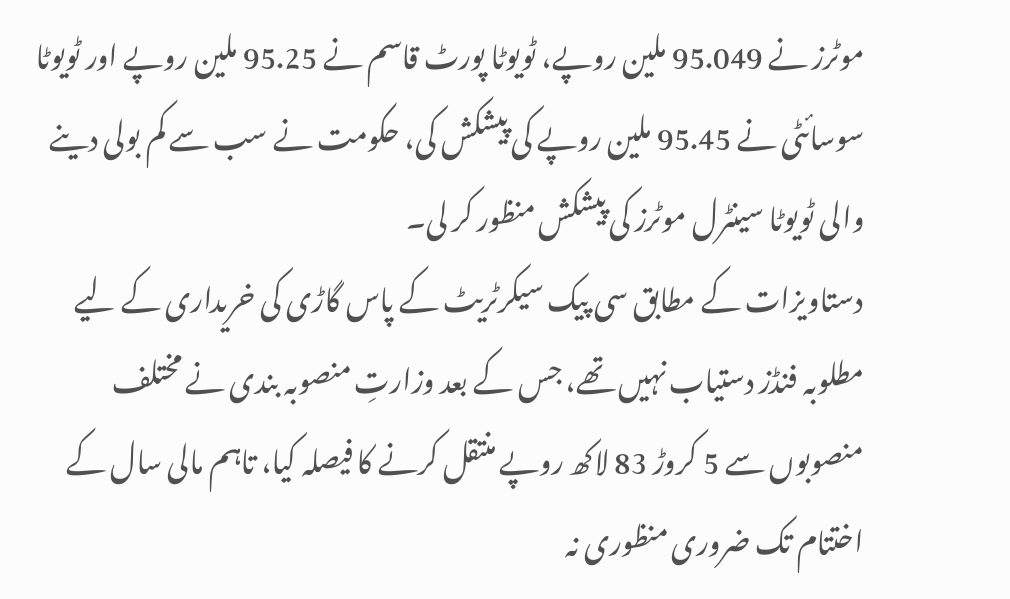موٹرز نے 95.049 ملین روپے، ٹویوٹا پورٹ قاسم نے 95.25 ملین روپے اور ٹویوٹا سوسائٹی نے 95.45 ملین روپے کی پیشکش کی، حکومت نے سب سے کم بولی دینے والی ٹویوٹا سینٹرل موٹرز کی پیشکش منظور کر لی۔
دستاویزات کے مطابق سی پیک سیکرٹریٹ کے پاس گاڑی کی خریداری کے لیے مطلوبہ فنڈز دستیاب نہیں تھے، جس کے بعد وزارتِ منصوبہ بندی نے مختلف منصوبوں سے 5 کروڑ 83 لاکھ روپے منتقل کرنے کا فیصلہ کیا، تاہم مالی سال کے اختتام تک ضروری منظوری نہ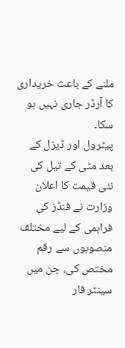ملنے کے باعث خریداری کا آرڈر جاری نہیں ہو سکا۔
پیٹرول اور ڈیزل کے بعد مٹی کے تیل کی نئی قیمت کا اعلان
وزارت نے فنڈز کی فراہمی کے لیے مختلف منصوبوں سے رقم مختص کی، جن میں سینٹر فار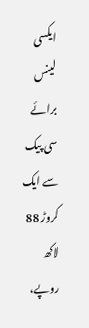ایکسی لینس برائے سی پیک سے ایک کروڑ 88 لاکھ روپے،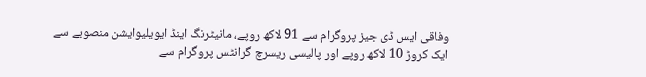وفاقی ایس ڈی جیز پروگرام سے 91 لاکھ روپے، مانیٹرنگ اینڈ ایویلیوایشن منصوبے سے ایک کروڑ 10 لاکھ روپے اور پالیسی ریسرچ گرانٹس پروگرام سے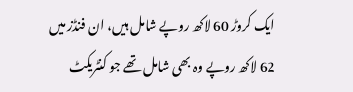ایک کروڑ 60 لاکھ روپے شامل ہیں، ان فنڈز میں 62 لاکھ روپے وہ بھی شامل تھے جو کنٹریکٹ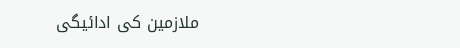ملازمین کی ادائیگی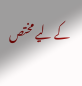کے لیے مختص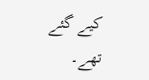کیے گئے تھے۔